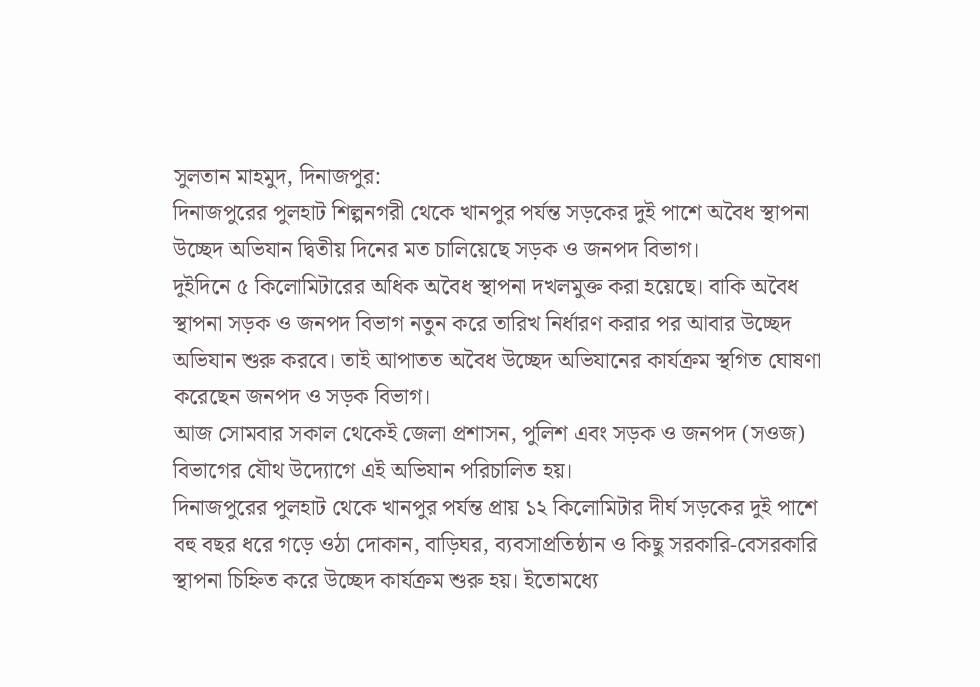সুলতান মাহমুদ, দিনাজপুর:
দিনাজপুরের পুলহাট শিল্পনগরী থেকে খানপুর পর্যন্ত সড়কের দুই পাশে অবৈধ স্থাপনা উচ্ছেদ অভিযান দ্বিতীয় দিনের মত চালিয়েছে সড়ক ও জনপদ বিভাগ।
দুইদিনে ৫ কিলোমিটারের অধিক অবৈধ স্থাপনা দখলমুক্ত করা হয়েছে। বাকি অবৈধ স্থাপনা সড়ক ও জনপদ বিভাগ নতুন করে তারিখ নির্ধারণ করার পর আবার উচ্ছেদ অভিযান শুরু করবে। তাই আপাতত অবৈধ উচ্ছেদ অভিযানের কার্যক্রম স্থগিত ঘোষণা করেছেন জনপদ ও সড়ক বিভাগ।
আজ সোমবার সকাল থেকেই জেলা প্রশাসন, পুলিশ এবং সড়ক ও জনপদ (সওজ) বিভাগের যৌথ উদ্যোগে এই অভিযান পরিচালিত হয়।
দিনাজপুরের পুলহাট থেকে খানপুর পর্যন্ত প্রায় ১২ কিলোমিটার দীর্ঘ সড়কের দুই পাশে বহু বছর ধরে গড়ে ওঠা দোকান, বাড়িঘর, ব্যবসাপ্রতিষ্ঠান ও কিছু সরকারি-বেসরকারি স্থাপনা চিহ্নিত করে উচ্ছেদ কার্যক্রম শুরু হয়। ইতোমধ্যে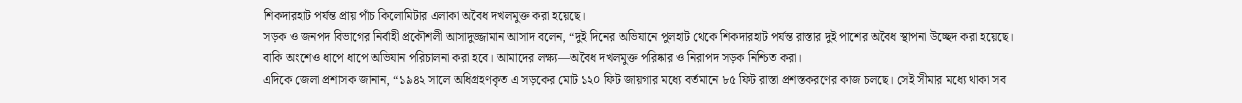শিকদারহাট পর্যন্ত প্রায় পাঁচ কিলোমিটার এলাকা অবৈধ দখলমুক্ত করা হয়েছে।
সড়ক ও জনপদ বিভাগের নির্বাহী প্রকৌশলী আসাদুজ্জামান আসাদ বলেন, “দুই দিনের অভিযানে পুলহাট থেকে শিকদারহাট পর্যন্ত রাস্তার দুই পাশের অবৈধ স্থাপনা উচ্ছেদ করা হয়েছে। বাকি অংশেও ধাপে ধাপে অভিযান পরিচালনা করা হবে। আমাদের লক্ষ্য—অবৈধ দখলমুক্ত পরিষ্কার ও নিরাপদ সড়ক নিশ্চিত করা।
এদিকে জেলা প্রশাসক জানান, “১৯৪২ সালে অধিগ্রহণকৃত এ সড়কের মোট ১২০ ফিট জায়গার মধ্যে বর্তমানে ৮৫ ফিট রাস্তা প্রশস্তকরণের কাজ চলছে। সেই সীমার মধ্যে থাকা সব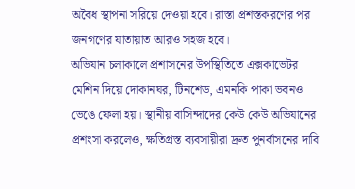অবৈধ স্থাপনা সরিয়ে দেওয়া হবে। রাস্তা প্রশস্তকরণের পর জনগণের যাতায়াত আরও সহজ হবে।
অভিযান চলাকালে প্রশাসনের উপস্থিতিতে এক্সকাভেটর মেশিন দিয়ে দোকানঘর, টিনশেড, এমনকি পাকা ভবনও ভেঙে ফেলা হয়। স্থানীয় বাসিন্দাদের কেউ কেউ অভিযানের প্রশংসা করলেও, ক্ষতিগ্রস্ত ব্যবসায়ীরা দ্রুত পুনর্বাসনের দাবি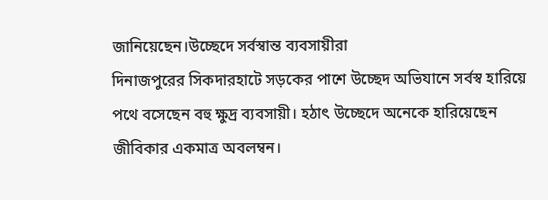জানিয়েছেন।উচ্ছেদে সর্বস্বান্ত ব্যবসায়ীরা
দিনাজপুরের সিকদারহাটে সড়কের পাশে উচ্ছেদ অভিযানে সর্বস্ব হারিয়ে পথে বসেছেন বহু ক্ষুদ্র ব্যবসায়ী। হঠাৎ উচ্ছেদে অনেকে হারিয়েছেন জীবিকার একমাত্র অবলম্বন।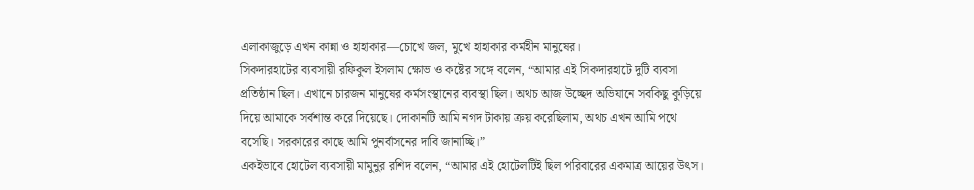এলাকাজুড়ে এখন কান্না ও হাহাকার—চোখে জল, মুখে হাহাকার কর্মহীন মানুষের।
সিকদারহাটের ব্যবসায়ী রফিকুল ইসলাম ক্ষোভ ও কষ্টের সঙ্গে বলেন, “আমার এই সিকদারহাটে দুটি ব্যবসা প্রতিষ্ঠান ছিল। এখানে চারজন মানুষের কর্মসংস্থানের ব্যবস্থা ছিল। অথচ আজ উচ্ছেদ অভিযানে সবকিছু কুড়িয়ে দিয়ে আমাকে সর্বশান্ত করে দিয়েছে। দোকানটি আমি নগদ টাকায় ক্রয় করেছিলাম, অথচ এখন আমি পথে বসেছি। সরকারের কাছে আমি পুনর্বাসনের দাবি জানাচ্ছি।”
একইভাবে হোটেল ব্যবসায়ী মামুনুর রশিদ বলেন, “আমার এই হোটেলটিই ছিল পরিবারের একমাত্র আয়ের উৎস।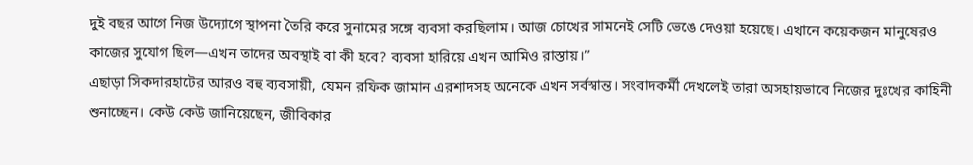দুই বছর আগে নিজ উদ্যোগে স্থাপনা তৈরি করে সুনামের সঙ্গে ব্যবসা করছিলাম। আজ চোখের সামনেই সেটি ভেঙে দেওয়া হয়েছে। এখানে কয়েকজন মানুষেরও কাজের সুযোগ ছিল—এখন তাদের অবস্থাই বা কী হবে? ব্যবসা হারিয়ে এখন আমিও রাস্তায়।”
এছাড়া সিকদারহাটের আরও বহু ব্যবসায়ী, যেমন রফিক জামান এরশাদসহ অনেকে এখন সর্বস্বান্ত। সংবাদকর্মী দেখলেই তারা অসহায়ভাবে নিজের দুঃখের কাহিনী শুনাচ্ছেন। কেউ কেউ জানিয়েছেন, জীবিকার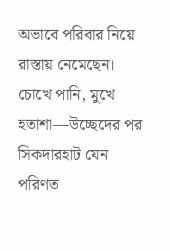অভাবে পরিবার নিয়ে রাস্তায় নেমেছেন। চোখে পানি, মুখে হতাশা—উচ্ছেদের পর সিকদারহাট যেন পরিণত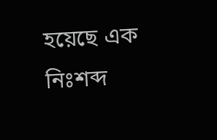হয়েছে এক নিঃশব্দ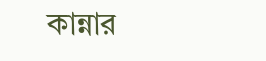কান্নার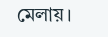মেলায়।